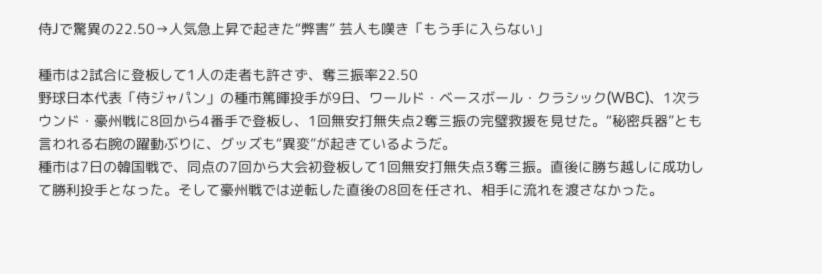侍Jで驚異の22.50→人気急上昇で起きた“弊害” 芸人も嘆き「もう手に入らない」

種市は2試合に登板して1人の走者も許さず、奪三振率22.50
野球日本代表「侍ジャパン」の種市篤暉投手が9日、ワールド・ベースボール・クラシック(WBC)、1次ラウンド・豪州戦に8回から4番手で登板し、1回無安打無失点2奪三振の完璧救援を見せた。“秘密兵器”とも言われる右腕の躍動ぶりに、グッズも“異変”が起きているようだ。
種市は7日の韓国戦で、同点の7回から大会初登板して1回無安打無失点3奪三振。直後に勝ち越しに成功して勝利投手となった。そして豪州戦では逆転した直後の8回を任され、相手に流れを渡さなかった。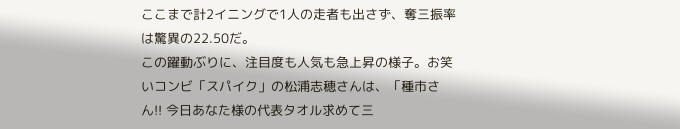ここまで計2イニングで1人の走者も出さず、奪三振率は驚異の22.50だ。
この躍動ぶりに、注目度も人気も急上昇の様子。お笑いコンビ「スパイク」の松浦志穂さんは、「種市さん!! 今日あなた様の代表タオル求めて三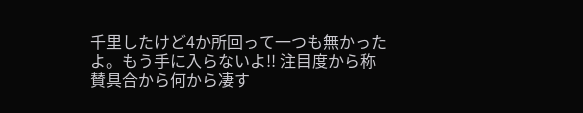千里したけど4か所回って一つも無かったよ。もう手に入らないよ!! 注目度から称賛具合から何から凄す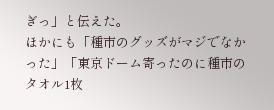ぎっ」と伝えた。
ほかにも「種市のグッズがマジでなかった」「東京ドーム寄ったのに種市のタオル1枚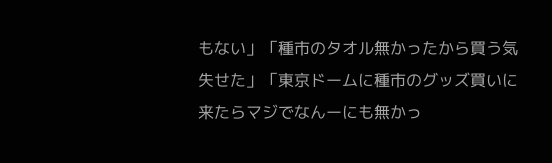もない」「種市のタオル無かったから買う気失せた」「東京ドームに種市のグッズ買いに来たらマジでなんーにも無かっ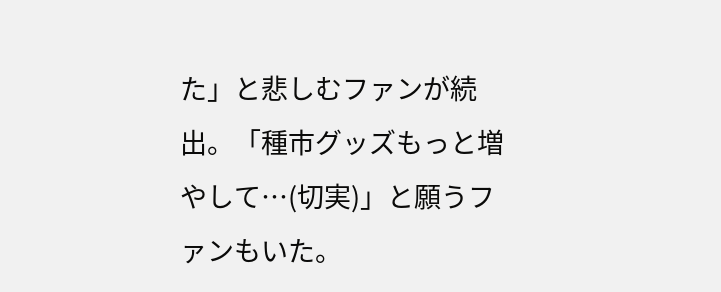た」と悲しむファンが続出。「種市グッズもっと増やして…(切実)」と願うファンもいた。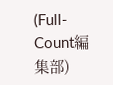(Full-Count編集部)